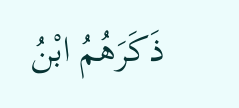ذَكَرَهُمُ ابْنُ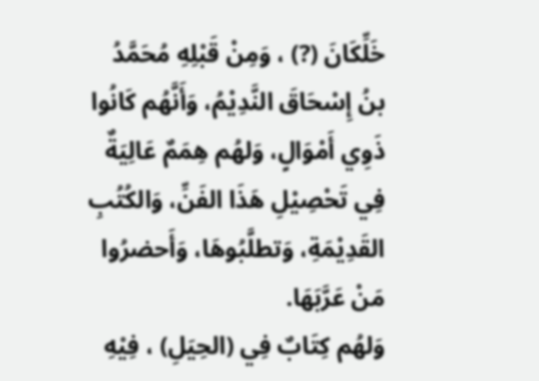خَلِّكَانَ (?) ، وَمِنْ قَبْلِهِ مُحَمَّدُ بنُ إِسْحَاقَ النَّدِيْمُ، وَأَنَّهُم كَانُوا ذَوِي أَمْوَالٍ، وَلهُم هِمَمٌ عَالِيَةٌ فِي تَحْصِيْلِ هَذَا الفَنِّ، وَالكُتُبِ القَدِيْمَةِ، وَتطلَّبُوهَا، وَأَحضرُوا مَنْ عَرَّبَهَا.
وَلهُم كِتَابٌ فِي (الحِيَلِ) ، فِيْهِ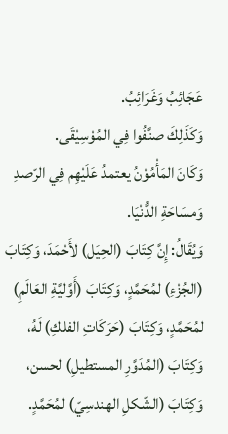عَجَائِبُ وَغَرَائِبُ.
وَكَذَلِكَ صنَّفُوا فِي المُوْسِيْقَى.
وَكَانَ المَأْمُوْنُ يعتمدُ عَلَيْهِم فِي الرّصدِ وَمسَاحَةِ الدُّنْيَا.
وَيُقَالُ: إِنَّ كِتَابَ (الحِيَل) لأَحْمَدَ، وَكِتَابَ (الجُزْءِ) لمُحَمَّدٍ، وَكِتَابَ (أَوَّليَّةِ العَالَمِ) لمُحَمَّدٍ، وَكِتَابَ (حَرَكَاتِ الفلكِ) لَهُ، وَكِتَابَ (المُدَوَّرِ المستطيلِ) لحسن، وَكِتَابَ (الشّكلِ الهندسِيّ) لمُحَمَّدٍ.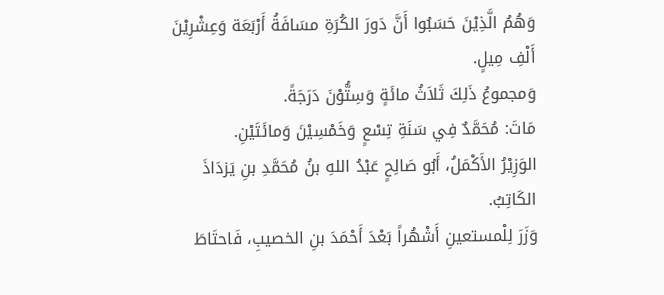وَهُمُ الَّذِيْنَ حَسَبُوا أَنَّ دَورَ الكُرَةِ مسَافَةُ أَرْبَعَة وَعِشْرِيْنَ أَلْفِ مِيلٍ.
وَمجموعُ ذَلِكَ ثَلاَثُ مائَةٍ وَسِتُّوْنَ دَرَجَةً.
مَاتَ: مُحَمَّدٌ فِي سَنَةِ تِسْعٍ وَخَمْسِيْنَ وَمائَتَيْنِ.
الوَزِيْرُ الأَكْمَلُ، أَبُو صَالِحٍ عَبْدُ اللهِ بنُ مُحَمَّدِ بنِ يَزدَاذَ الكَاتِبُ.
وَزَرَ لِلْمستعينِ أَشْهُراً بَعْدَ أَحْمَدَ بنِ الخصيبِ، فَاحتَاطَ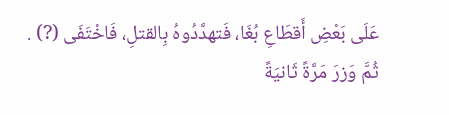عَلَى بَعْضِ أَقطَاعِ بُغَا، فَتهدَّدُوهُ بِالقتلِ، فَاخْتَفَى (?) .
ثُمَّ وَزرَ مَرَّةً ثَانيَةً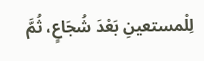لِلْمستعينِ بَعْدَ شُجَاعٍ، ثُمَّ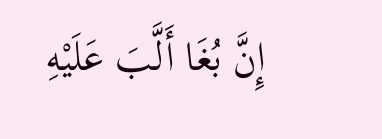إِنَّ بُغَا أَلَّبَ عَلَيْهِ